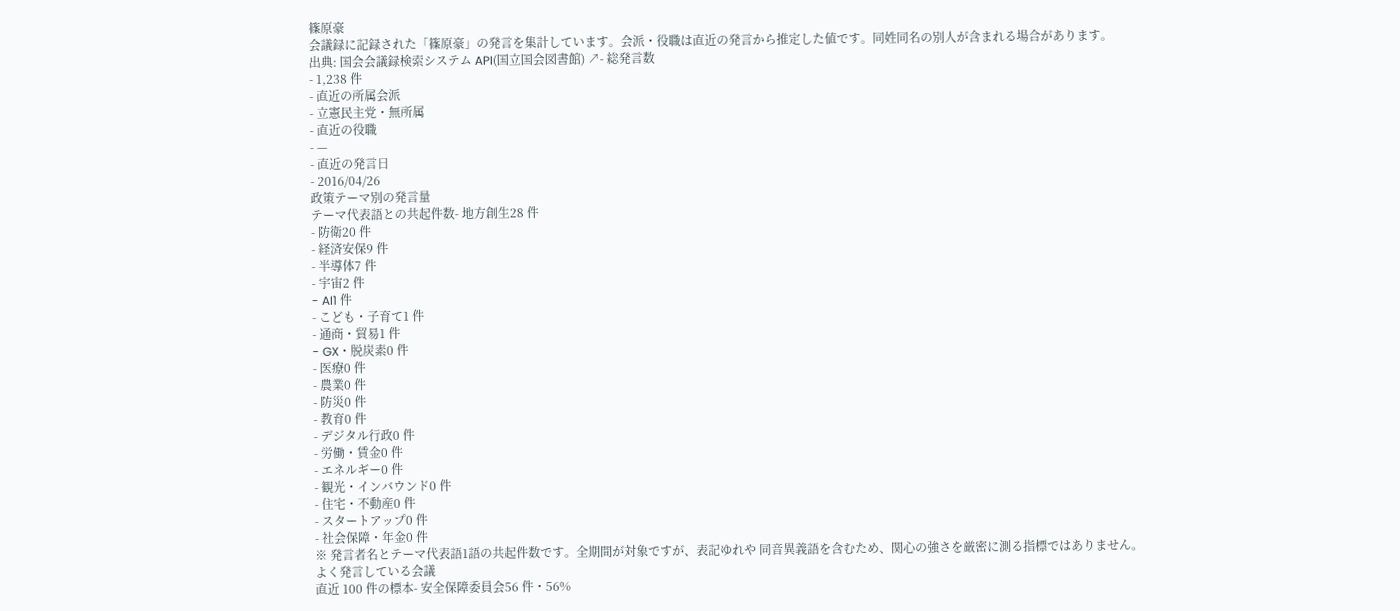篠原豪
会議録に記録された「篠原豪」の発言を集計しています。会派・役職は直近の発言から推定した値です。同姓同名の別人が含まれる場合があります。
出典: 国会会議録検索システム API(国立国会図書館) ↗- 総発言数
- 1,238 件
- 直近の所属会派
- 立憲民主党・無所属
- 直近の役職
- —
- 直近の発言日
- 2016/04/26
政策テーマ別の発言量
テーマ代表語との共起件数- 地方創生28 件
- 防衛20 件
- 経済安保9 件
- 半導体7 件
- 宇宙2 件
- AI1 件
- こども・子育て1 件
- 通商・貿易1 件
- GX・脱炭素0 件
- 医療0 件
- 農業0 件
- 防災0 件
- 教育0 件
- デジタル行政0 件
- 労働・賃金0 件
- エネルギー0 件
- 観光・インバウンド0 件
- 住宅・不動産0 件
- スタートアップ0 件
- 社会保障・年金0 件
※ 発言者名とテーマ代表語1語の共起件数です。全期間が対象ですが、表記ゆれや 同音異義語を含むため、関心の強さを厳密に測る指標ではありません。
よく発言している会議
直近 100 件の標本- 安全保障委員会56 件・56%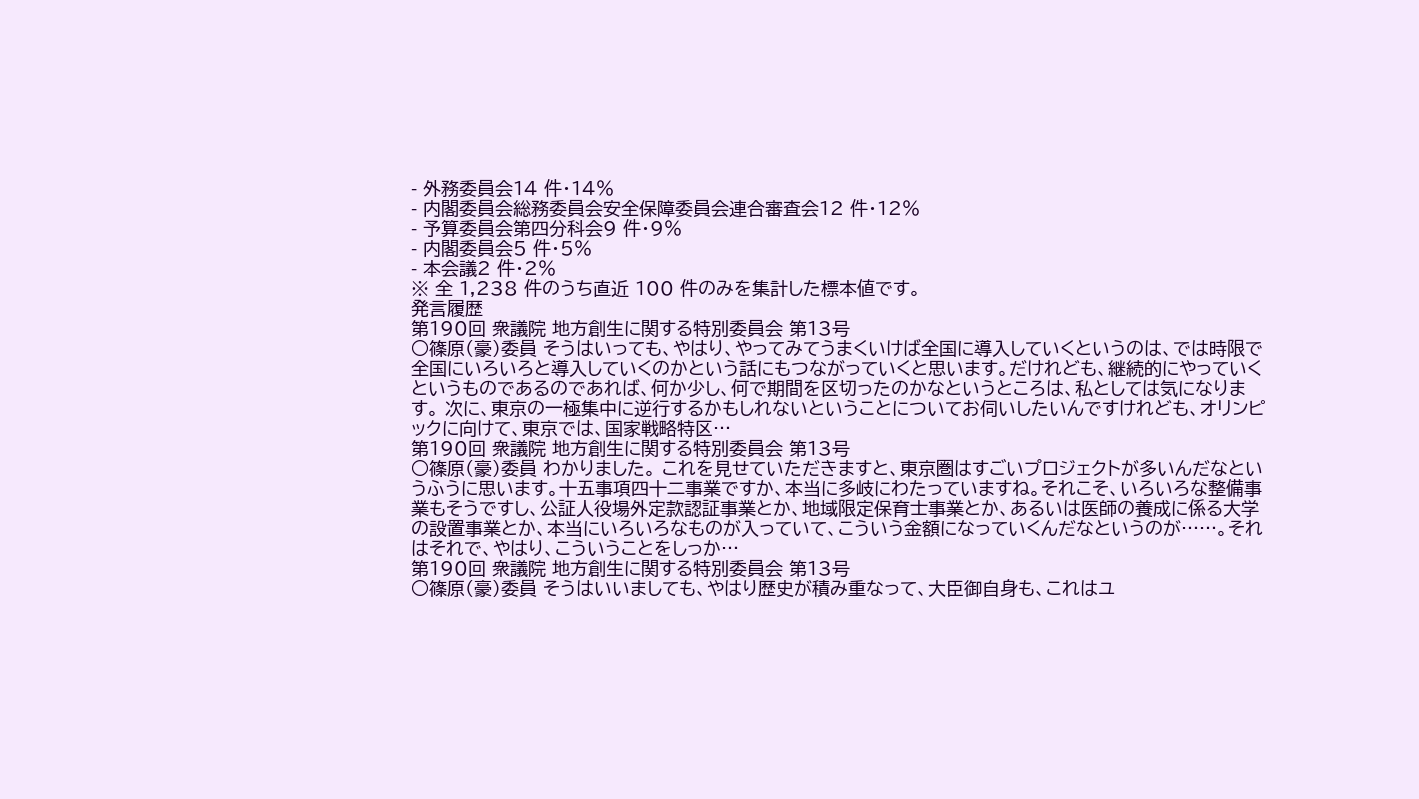- 外務委員会14 件・14%
- 内閣委員会総務委員会安全保障委員会連合審査会12 件・12%
- 予算委員会第四分科会9 件・9%
- 内閣委員会5 件・5%
- 本会議2 件・2%
※ 全 1,238 件のうち直近 100 件のみを集計した標本値です。
発言履歴
第190回 衆議院 地方創生に関する特別委員会 第13号
○篠原(豪)委員 そうはいっても、やはり、やってみてうまくいけば全国に導入していくというのは、では時限で全国にいろいろと導入していくのかという話にもつながっていくと思います。だけれども、継続的にやっていくというものであるのであれば、何か少し、何で期間を区切ったのかなというところは、私としては気になります。 次に、東京の一極集中に逆行するかもしれないということについてお伺いしたいんですけれども、オリンピックに向けて、東京では、国家戦略特区…
第190回 衆議院 地方創生に関する特別委員会 第13号
○篠原(豪)委員 わかりました。 これを見せていただきますと、東京圏はすごいプロジェクトが多いんだなというふうに思います。十五事項四十二事業ですか、本当に多岐にわたっていますね。それこそ、いろいろな整備事業もそうですし、公証人役場外定款認証事業とか、地域限定保育士事業とか、あるいは医師の養成に係る大学の設置事業とか、本当にいろいろなものが入っていて、こういう金額になっていくんだなというのが……。それはそれで、やはり、こういうことをしっか…
第190回 衆議院 地方創生に関する特別委員会 第13号
○篠原(豪)委員 そうはいいましても、やはり歴史が積み重なって、大臣御自身も、これはユ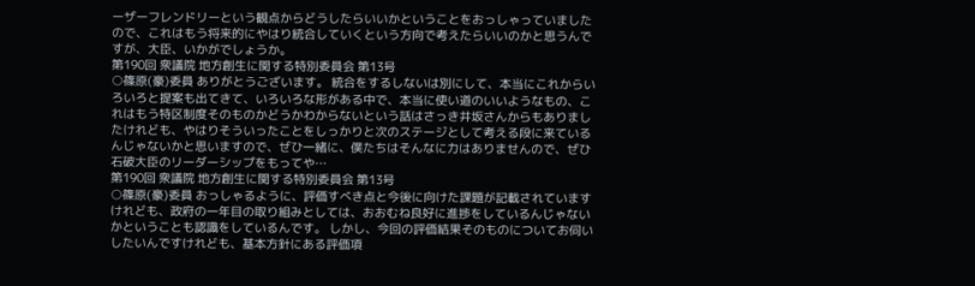ーザーフレンドリーという観点からどうしたらいいかということをおっしゃっていましたので、これはもう将来的にやはり統合していくという方向で考えたらいいのかと思うんですが、大臣、いかがでしょうか。
第190回 衆議院 地方創生に関する特別委員会 第13号
○篠原(豪)委員 ありがとうございます。 統合をするしないは別にして、本当にこれからいろいろと提案も出てきて、いろいろな形がある中で、本当に使い道のいいようなもの、これはもう特区制度そのものかどうかわからないという話はさっき井坂さんからもありましたけれども、やはりそういったことをしっかりと次のステージとして考える段に来ているんじゃないかと思いますので、ぜひ一緒に、僕たちはそんなに力はありませんので、ぜひ石破大臣のリーダーシップをもってや…
第190回 衆議院 地方創生に関する特別委員会 第13号
○篠原(豪)委員 おっしゃるように、評価すべき点と今後に向けた課題が記載されていますけれども、政府の一年目の取り組みとしては、おおむね良好に進捗をしているんじゃないかということも認識をしているんです。 しかし、今回の評価結果そのものについてお伺いしたいんですけれども、基本方針にある評価項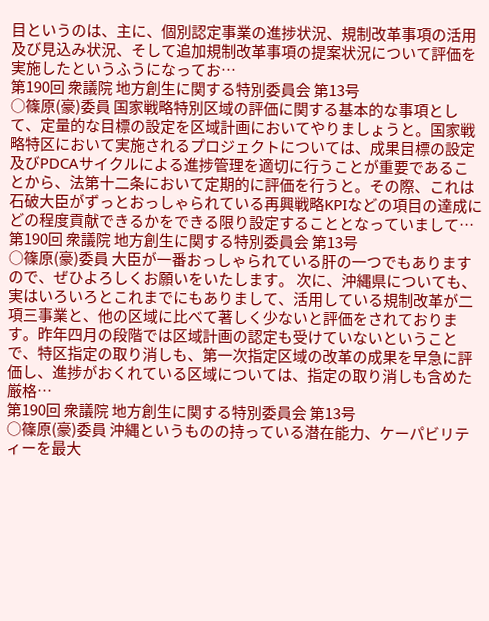目というのは、主に、個別認定事業の進捗状況、規制改革事項の活用及び見込み状況、そして追加規制改革事項の提案状況について評価を実施したというふうになってお…
第190回 衆議院 地方創生に関する特別委員会 第13号
○篠原(豪)委員 国家戦略特別区域の評価に関する基本的な事項として、定量的な目標の設定を区域計画においてやりましょうと。国家戦略特区において実施されるプロジェクトについては、成果目標の設定及びPDCAサイクルによる進捗管理を適切に行うことが重要であることから、法第十二条において定期的に評価を行うと。その際、これは石破大臣がずっとおっしゃられている再興戦略KPIなどの項目の達成にどの程度貢献できるかをできる限り設定することとなっていまして…
第190回 衆議院 地方創生に関する特別委員会 第13号
○篠原(豪)委員 大臣が一番おっしゃられている肝の一つでもありますので、ぜひよろしくお願いをいたします。 次に、沖縄県についても、実はいろいろとこれまでにもありまして、活用している規制改革が二項三事業と、他の区域に比べて著しく少ないと評価をされております。昨年四月の段階では区域計画の認定も受けていないということで、特区指定の取り消しも、第一次指定区域の改革の成果を早急に評価し、進捗がおくれている区域については、指定の取り消しも含めた厳格…
第190回 衆議院 地方創生に関する特別委員会 第13号
○篠原(豪)委員 沖縄というものの持っている潜在能力、ケーパビリティーを最大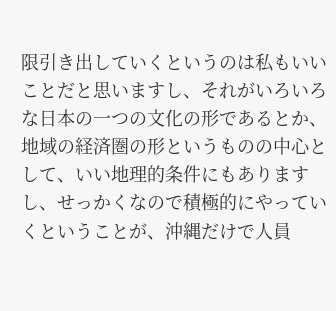限引き出していくというのは私もいいことだと思いますし、それがいろいろな日本の一つの文化の形であるとか、地域の経済圏の形というものの中心として、いい地理的条件にもありますし、せっかくなので積極的にやっていくということが、沖縄だけで人員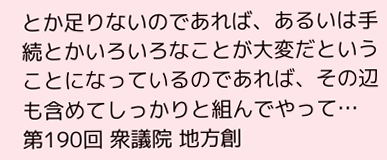とか足りないのであれば、あるいは手続とかいろいろなことが大変だということになっているのであれば、その辺も含めてしっかりと組んでやって…
第190回 衆議院 地方創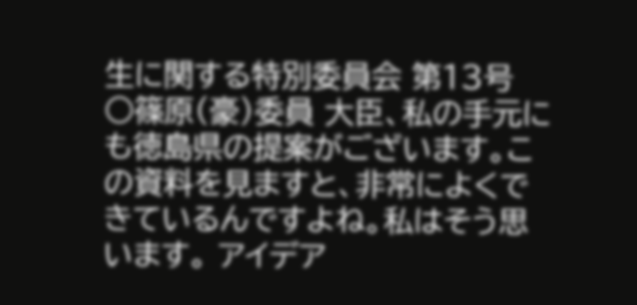生に関する特別委員会 第13号
○篠原(豪)委員 大臣、私の手元にも徳島県の提案がございます。この資料を見ますと、非常によくできているんですよね。私はそう思います。 アイデア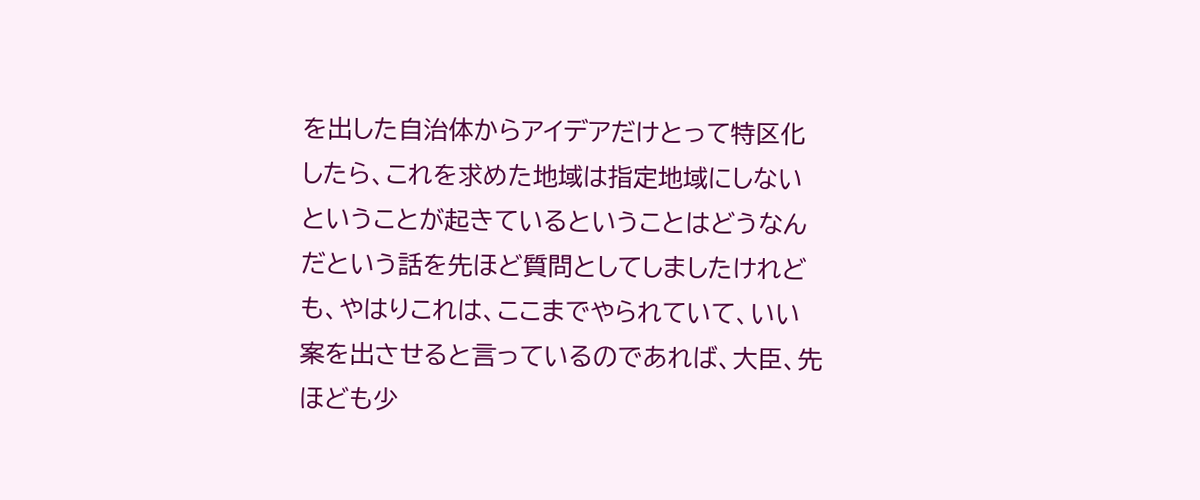を出した自治体からアイデアだけとって特区化したら、これを求めた地域は指定地域にしないということが起きているということはどうなんだという話を先ほど質問としてしましたけれども、やはりこれは、ここまでやられていて、いい案を出させると言っているのであれば、大臣、先ほども少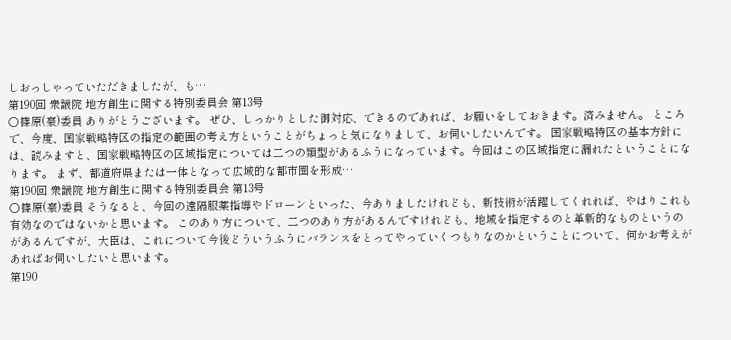しおっしゃっていただきましたが、も…
第190回 衆議院 地方創生に関する特別委員会 第13号
○篠原(豪)委員 ありがとうございます。 ぜひ、しっかりとした御対応、できるのであれば、お願いをしておきます。済みません。 ところで、今度、国家戦略特区の指定の範囲の考え方ということがちょっと気になりまして、お伺いしたいんです。 国家戦略特区の基本方針には、読みますと、国家戦略特区の区域指定については二つの類型があるふうになっています。今回はこの区域指定に漏れたということになります。 まず、都道府県または一体となって広域的な都市圏を形成…
第190回 衆議院 地方創生に関する特別委員会 第13号
○篠原(豪)委員 そうなると、今回の遠隔服薬指導やドローンといった、今ありましたけれども、新技術が活躍してくれれば、やはりこれも有効なのではないかと思います。 このあり方について、二つのあり方があるんですけれども、地域を指定するのと革新的なものというのがあるんですが、大臣は、これについて今後どういうふうにバランスをとってやっていくつもりなのかということについて、何かお考えがあればお伺いしたいと思います。
第190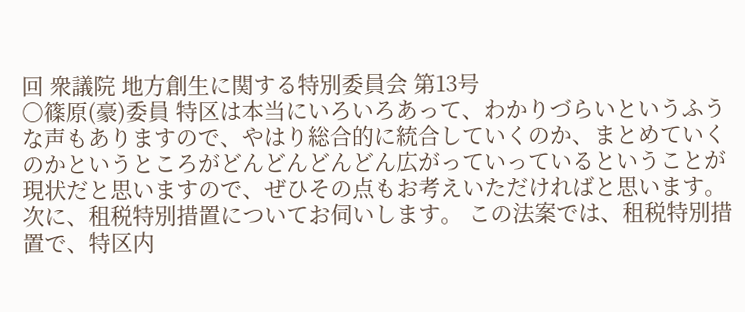回 衆議院 地方創生に関する特別委員会 第13号
○篠原(豪)委員 特区は本当にいろいろあって、わかりづらいというふうな声もありますので、やはり総合的に統合していくのか、まとめていくのかというところがどんどんどんどん広がっていっているということが現状だと思いますので、ぜひその点もお考えいただければと思います。 次に、租税特別措置についてお伺いします。 この法案では、租税特別措置で、特区内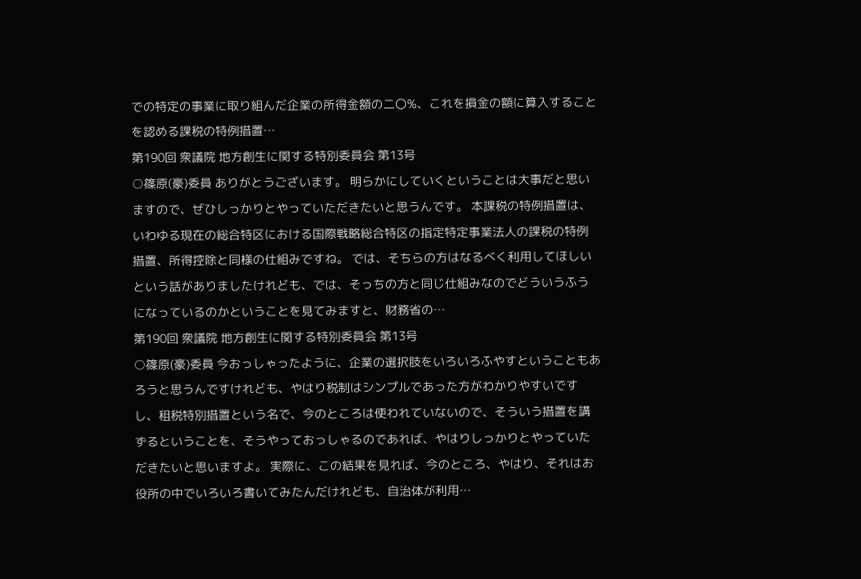での特定の事業に取り組んだ企業の所得金額の二〇%、これを損金の額に算入することを認める課税の特例措置…
第190回 衆議院 地方創生に関する特別委員会 第13号
○篠原(豪)委員 ありがとうございます。 明らかにしていくということは大事だと思いますので、ぜひしっかりとやっていただきたいと思うんです。 本課税の特例措置は、いわゆる現在の総合特区における国際戦略総合特区の指定特定事業法人の課税の特例措置、所得控除と同様の仕組みですね。 では、そちらの方はなるべく利用してほしいという話がありましたけれども、では、そっちの方と同じ仕組みなのでどういうふうになっているのかということを見てみますと、財務省の…
第190回 衆議院 地方創生に関する特別委員会 第13号
○篠原(豪)委員 今おっしゃったように、企業の選択肢をいろいろふやすということもあろうと思うんですけれども、やはり税制はシンプルであった方がわかりやすいですし、租税特別措置という名で、今のところは使われていないので、そういう措置を講ずるということを、そうやっておっしゃるのであれば、やはりしっかりとやっていただきたいと思いますよ。 実際に、この結果を見れば、今のところ、やはり、それはお役所の中でいろいろ書いてみたんだけれども、自治体が利用…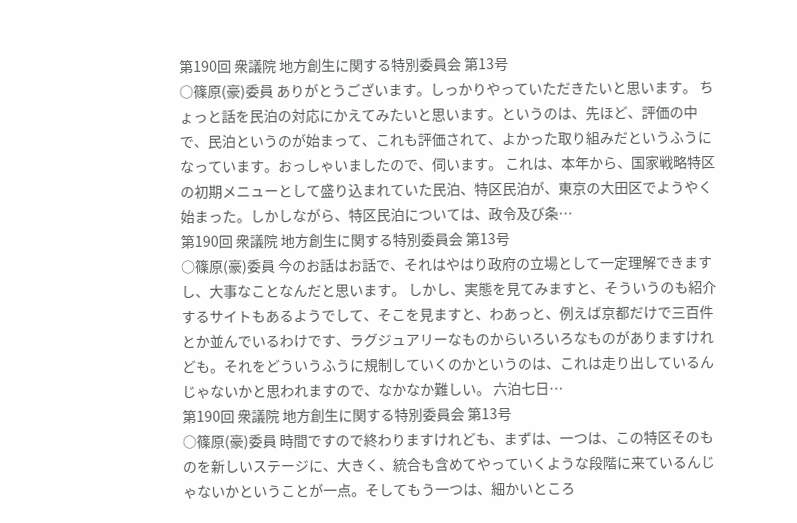第190回 衆議院 地方創生に関する特別委員会 第13号
○篠原(豪)委員 ありがとうございます。しっかりやっていただきたいと思います。 ちょっと話を民泊の対応にかえてみたいと思います。というのは、先ほど、評価の中で、民泊というのが始まって、これも評価されて、よかった取り組みだというふうになっています。おっしゃいましたので、伺います。 これは、本年から、国家戦略特区の初期メニューとして盛り込まれていた民泊、特区民泊が、東京の大田区でようやく始まった。しかしながら、特区民泊については、政令及び条…
第190回 衆議院 地方創生に関する特別委員会 第13号
○篠原(豪)委員 今のお話はお話で、それはやはり政府の立場として一定理解できますし、大事なことなんだと思います。 しかし、実態を見てみますと、そういうのも紹介するサイトもあるようでして、そこを見ますと、わあっと、例えば京都だけで三百件とか並んでいるわけです、ラグジュアリーなものからいろいろなものがありますけれども。それをどういうふうに規制していくのかというのは、これは走り出しているんじゃないかと思われますので、なかなか難しい。 六泊七日…
第190回 衆議院 地方創生に関する特別委員会 第13号
○篠原(豪)委員 時間ですので終わりますけれども、まずは、一つは、この特区そのものを新しいステージに、大きく、統合も含めてやっていくような段階に来ているんじゃないかということが一点。そしてもう一つは、細かいところ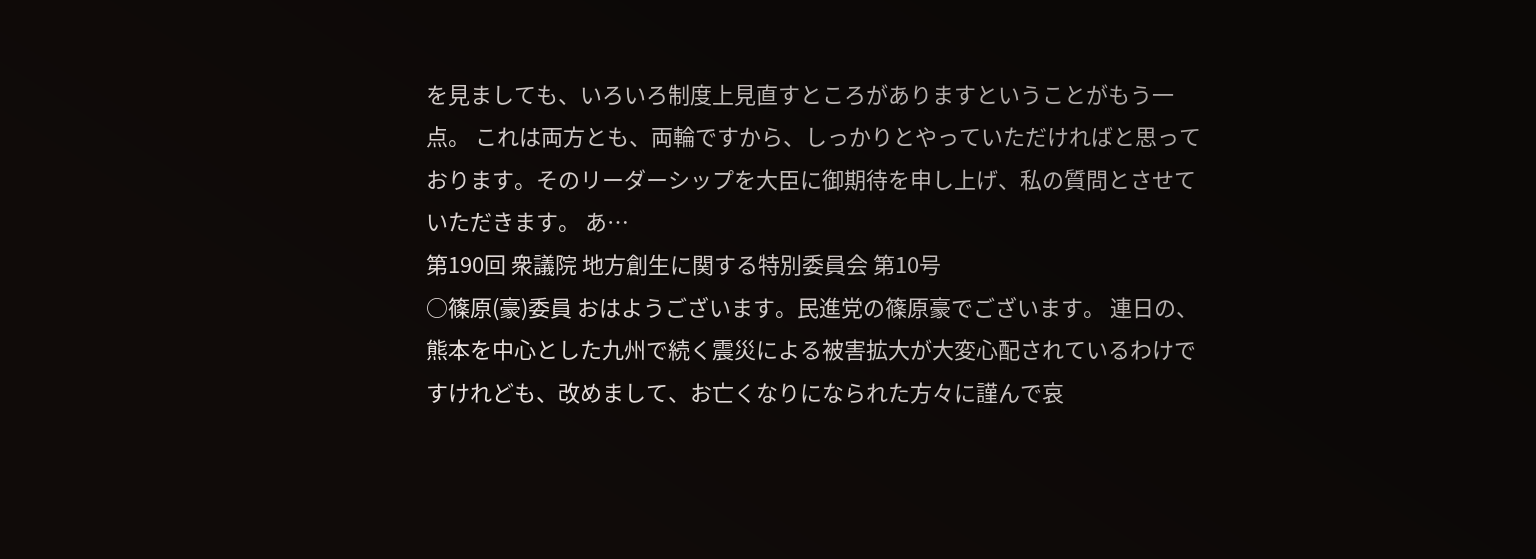を見ましても、いろいろ制度上見直すところがありますということがもう一点。 これは両方とも、両輪ですから、しっかりとやっていただければと思っております。そのリーダーシップを大臣に御期待を申し上げ、私の質問とさせていただきます。 あ…
第190回 衆議院 地方創生に関する特別委員会 第10号
○篠原(豪)委員 おはようございます。民進党の篠原豪でございます。 連日の、熊本を中心とした九州で続く震災による被害拡大が大変心配されているわけですけれども、改めまして、お亡くなりになられた方々に謹んで哀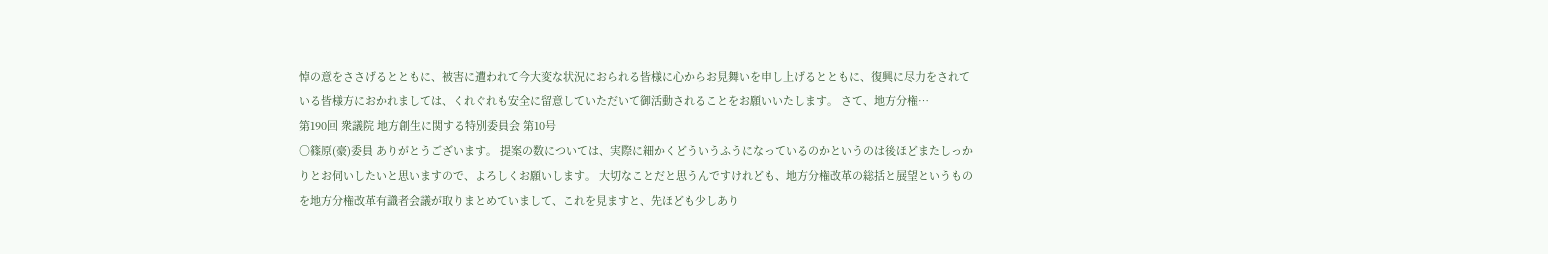悼の意をささげるとともに、被害に遭われて今大変な状況におられる皆様に心からお見舞いを申し上げるとともに、復興に尽力をされている皆様方におかれましては、くれぐれも安全に留意していただいて御活動されることをお願いいたします。 さて、地方分権…
第190回 衆議院 地方創生に関する特別委員会 第10号
○篠原(豪)委員 ありがとうございます。 提案の数については、実際に細かくどういうふうになっているのかというのは後ほどまたしっかりとお伺いしたいと思いますので、よろしくお願いします。 大切なことだと思うんですけれども、地方分権改革の総括と展望というものを地方分権改革有識者会議が取りまとめていまして、これを見ますと、先ほども少しあり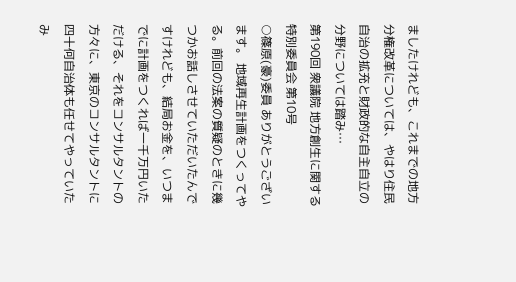ましたけれども、これまでの地方分権改革については、やはり住民自治の拡充と財政的な自主自立の分野については踏み…
第190回 衆議院 地方創生に関する特別委員会 第10号
○篠原(豪)委員 ありがとうございます。 地域再生計画をつくってやる。前回の法案の質疑のときに幾つかお話しさせていただいたんですけれども、結局お金を、いつまでに計画をつくれば一千万円いただける、それをコンサルタントの方々に、東京のコンサルタントに四十何自治体も任せてやっていたみ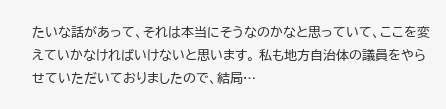たいな話があって、それは本当にそうなのかなと思っていて、ここを変えていかなければいけないと思います。 私も地方自治体の議員をやらせていただいておりましたので、結局…